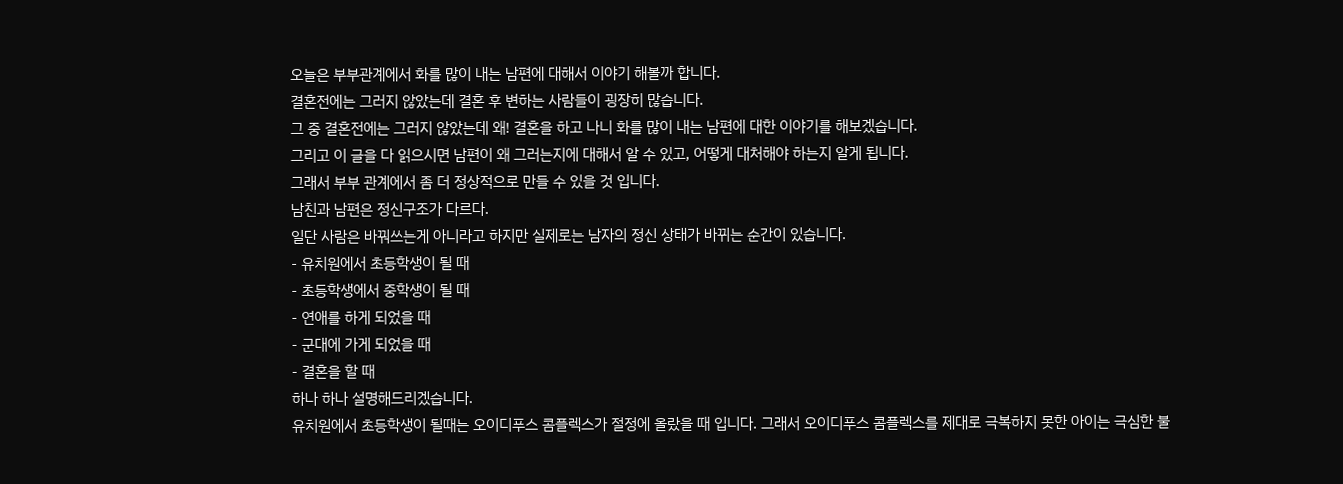오늘은 부부관계에서 화를 많이 내는 남편에 대해서 이야기 해볼까 합니다.
결혼전에는 그러지 않았는데 결혼 후 변하는 사람들이 굉장히 많습니다.
그 중 결혼전에는 그러지 않았는데 왜! 결혼을 하고 나니 화를 많이 내는 남편에 대한 이야기를 해보겠습니다.
그리고 이 글을 다 읽으시면 남편이 왜 그러는지에 대해서 알 수 있고, 어떻게 대처해야 하는지 알게 됩니다.
그래서 부부 관계에서 좀 더 정상적으로 만들 수 있을 것 입니다.
남친과 남편은 정신구조가 다르다.
일단 사람은 바꿔쓰는게 아니라고 하지만 실제로는 남자의 정신 상태가 바뀌는 순간이 있습니다.
- 유치원에서 초등학생이 될 때
- 초등학생에서 중학생이 될 때
- 연애를 하게 되었을 때
- 군대에 가게 되었을 때
- 결혼을 할 때
하나 하나 설명해드리겠습니다.
유치원에서 초등학생이 될때는 오이디푸스 콤플렉스가 절정에 올랐을 때 입니다. 그래서 오이디푸스 콤플렉스를 제대로 극복하지 못한 아이는 극심한 불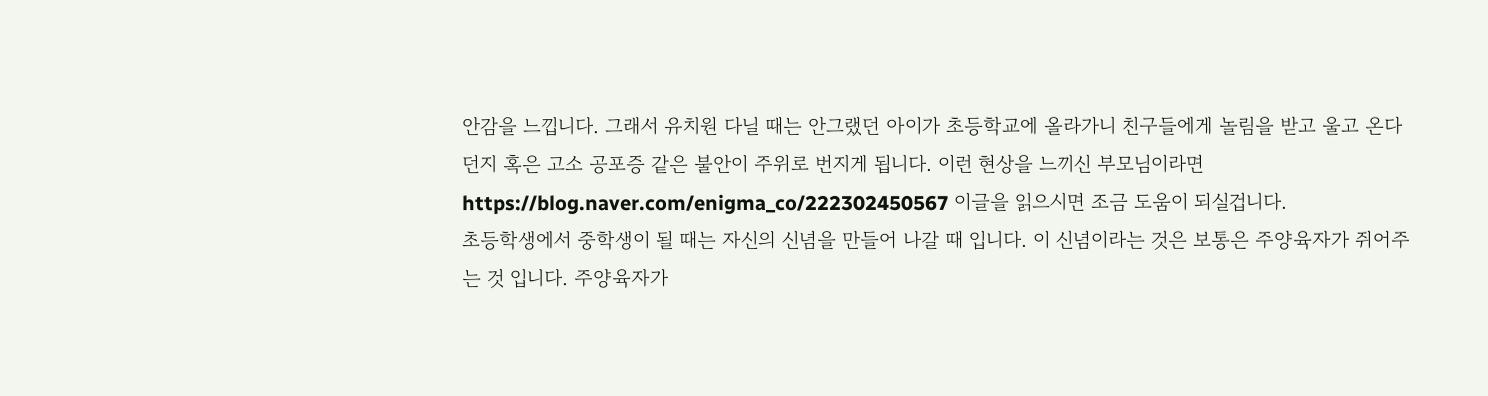안감을 느낍니다. 그래서 유치원 다닐 때는 안그랬던 아이가 초등학교에 올라가니 친구들에게 놀림을 받고 울고 온다던지 혹은 고소 공포증 같은 불안이 주위로 번지게 됩니다. 이런 현상을 느끼신 부모님이라면 https://blog.naver.com/enigma_co/222302450567 이글을 읽으시면 조금 도움이 되실겁니다.
초등학생에서 중학생이 될 때는 자신의 신념을 만들어 나갈 때 입니다. 이 신념이라는 것은 보통은 주양육자가 쥐어주는 것 입니다. 주양육자가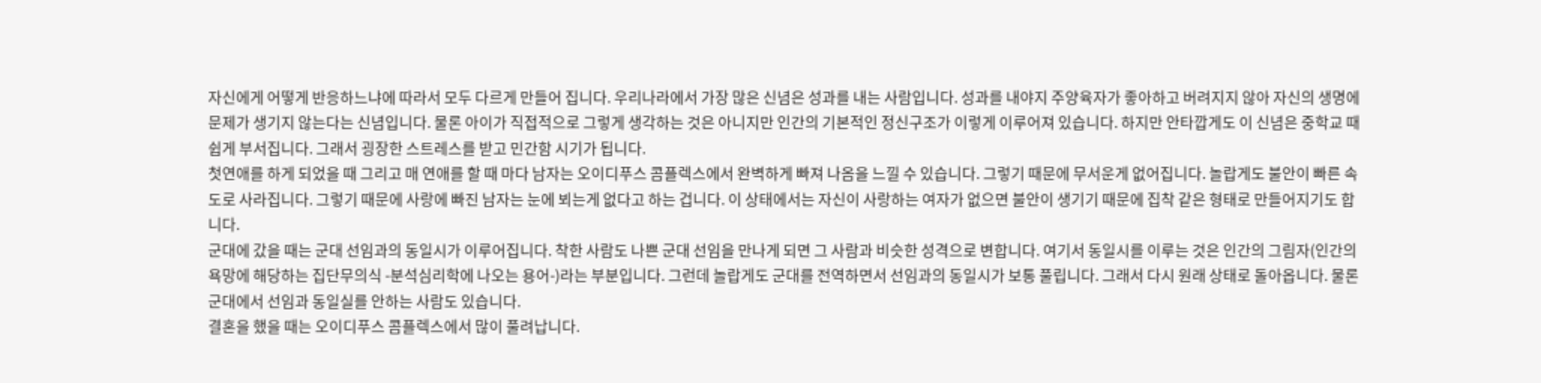자신에게 어떻게 반응하느냐에 따라서 모두 다르게 만들어 집니다. 우리나라에서 가장 많은 신념은 성과를 내는 사람입니다. 성과를 내야지 주양육자가 좋아하고 버려지지 않아 자신의 생명에 문제가 생기지 않는다는 신념입니다. 물론 아이가 직접적으로 그렇게 생각하는 것은 아니지만 인간의 기본적인 정신구조가 이렇게 이루어져 있습니다. 하지만 안타깝게도 이 신념은 중학교 때 쉽게 부서집니다. 그래서 굉장한 스트레스를 받고 민간함 시기가 됩니다.
첫연애를 하게 되었을 때 그리고 매 연애를 할 때 마다 남자는 오이디푸스 콤플렉스에서 완벽하게 빠져 나옴을 느낄 수 있습니다. 그렇기 때문에 무서운게 없어집니다. 놀랍게도 불안이 빠른 속도로 사라집니다. 그렇기 때문에 사랑에 빠진 남자는 눈에 뵈는게 없다고 하는 겁니다. 이 상태에서는 자신이 사랑하는 여자가 없으면 불안이 생기기 때문에 집착 같은 형태로 만들어지기도 합니다.
군대에 갔을 때는 군대 선임과의 동일시가 이루어집니다. 착한 사람도 나쁜 군대 선임을 만나게 되면 그 사람과 비슷한 성격으로 변합니다. 여기서 동일시를 이루는 것은 인간의 그림자(인간의 욕망에 해당하는 집단무의식 -분석심리학에 나오는 용어-)라는 부분입니다. 그런데 놀랍게도 군대를 전역하면서 선임과의 동일시가 보통 풀립니다. 그래서 다시 원래 상태로 돌아옵니다. 물론 군대에서 선임과 동일실를 안하는 사람도 있습니다.
결혼을 했을 때는 오이디푸스 콤플렉스에서 많이 풀려납니다.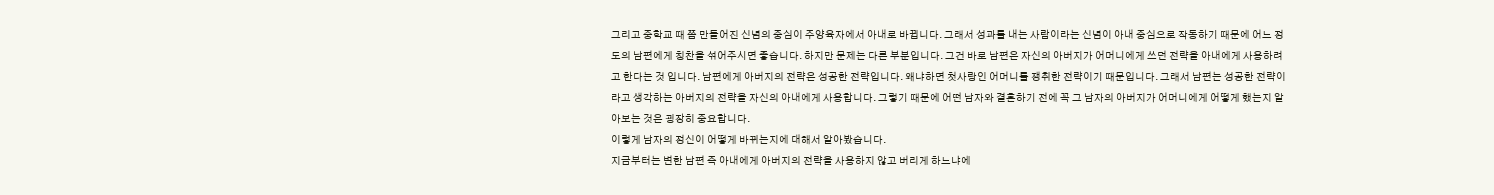그리고 중학교 때 쯤 만들어진 신념의 중심이 주양육자에서 아내로 바뀝니다. 그래서 성과를 내는 사람이라는 신념이 아내 중심으로 작동하기 때문에 어느 정도의 남편에게 칭찬을 섞어주시면 좋습니다. 하지만 문제는 다른 부분입니다. 그건 바로 남편은 자신의 아버지가 어머니에게 쓰던 전략을 아내에게 사용하려고 한다는 것 입니다. 남편에게 아버지의 전략은 성공한 전략입니다. 왜냐하면 첫사랑인 어머니를 쟁취한 전략이기 때문입니다. 그래서 남편는 성공한 전략이라고 생각하는 아버지의 전략을 자신의 아내에게 사용합니다. 그렇기 때문에 어떤 남자와 결혼하기 전에 꼭 그 남자의 아버지가 어머니에게 어떻게 했는지 알아보는 것은 굉장히 중요합니다.
이렇게 남자의 정신이 어떻게 바뀌는지에 대해서 알아봤습니다.
지금부터는 변한 남편 즉 아내에게 아버지의 전략을 사용하지 않고 버리게 하느냐에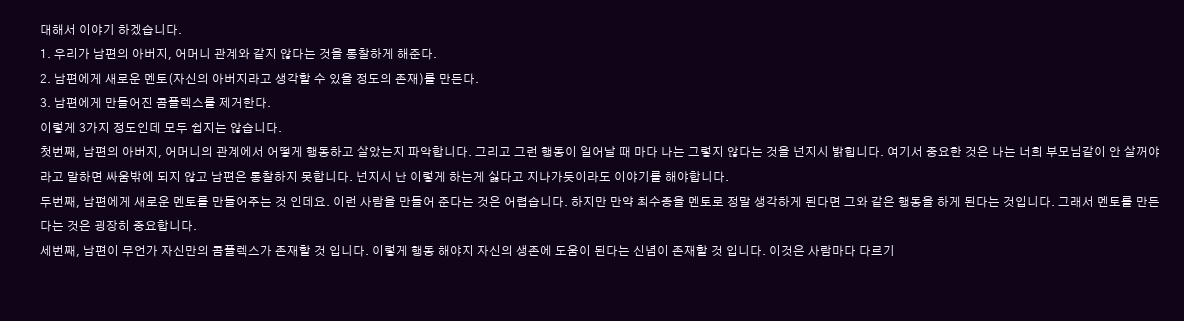대해서 이야기 하겠습니다.
1. 우리가 남편의 아버지, 어머니 관계와 같지 않다는 것을 통찰하게 해준다.
2. 남편에게 새로운 멘토(자신의 아버지라고 생각할 수 있을 정도의 존재)를 만든다.
3. 남편에게 만들어진 콤플렉스를 제거한다.
이렇게 3가지 정도인데 모두 쉽지는 않습니다.
첫번째, 남편의 아버지, 어머니의 관계에서 어떻게 행동하고 살았는지 파악합니다. 그리고 그런 행동이 일어날 때 마다 나는 그렇지 않다는 것을 넌지시 밝힙니다. 여기서 중요한 것은 나는 너희 부모님같이 안 살꺼야 라고 말하면 싸움밖에 되지 않고 남편은 통찰하지 못합니다. 넌지시 난 이렇게 하는게 싫다고 지나가듯이라도 이야기를 해야합니다.
두번째, 남편에게 새로운 멘토를 만들어주는 것 인데요. 이런 사람을 만들어 준다는 것은 어렵습니다. 하지만 만약 최수종을 멘토로 정말 생각하게 된다면 그와 같은 행동을 하게 된다는 것입니다. 그래서 멘토를 만든다는 것은 굉장히 중요합니다.
세번째, 남편이 무언가 자신만의 콤플렉스가 존재할 것 입니다. 이렇게 행동 해야지 자신의 생존에 도움이 된다는 신념이 존재할 것 입니다. 이것은 사람마다 다르기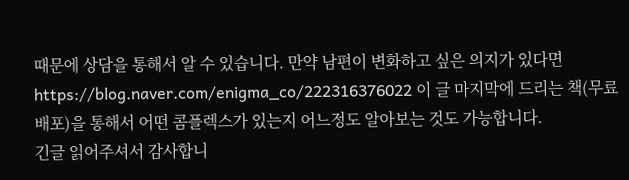때문에 상담을 통해서 알 수 있습니다. 만약 남편이 변화하고 싶은 의지가 있다면 https://blog.naver.com/enigma_co/222316376022 이 글 마지막에 드리는 책(무료 배포)을 통해서 어떤 콤플렉스가 있는지 어느정도 알아보는 것도 가능합니다.
긴글 읽어주셔서 감사합니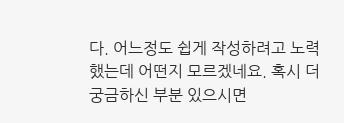다. 어느정도 쉽게 작성하려고 노력했는데 어떤지 모르겠네요. 혹시 더 궁금하신 부분 있으시면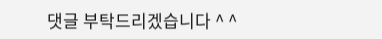댓글 부탁드리겠습니다 ^ ^